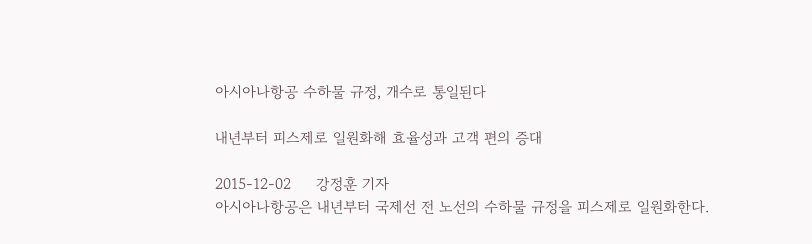아시아나항공 수하물 규정, 개수로 통일된다

내년부터 피스제로 일원화해 효율성과 고객 편의 증대

2015-12-02     강정훈 기자
아시아나항공은 내년부터 국제선 전 노선의 수하물 규정을 피스제로 일원화한다.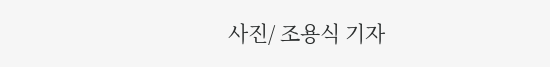사진/ 조용식 기자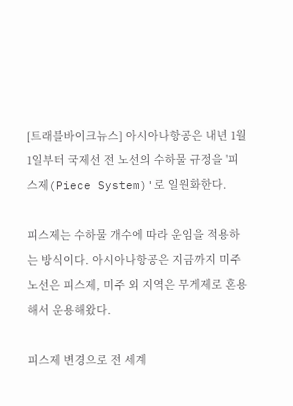[트래블바이크뉴스] 아시아나항공은 내년 1월 1일부터 국제선 전 노선의 수하물 규정을 '피스제(Piece System)'로 일원화한다.

피스제는 수하물 개수에 따라 운임을 적용하는 방식이다. 아시아나항공은 지금까지 미주 노선은 피스제, 미주 외 지역은 무게제로 혼용해서 운용해왔다.

피스제 변경으로 전 세계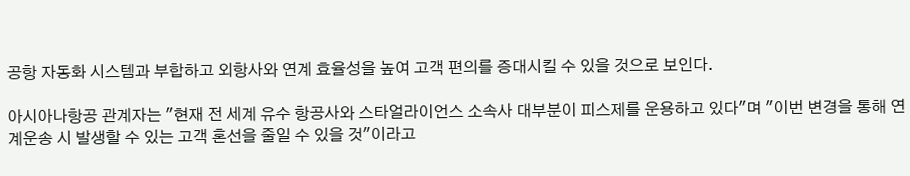공항 자동화 시스템과 부합하고 외항사와 연계 효율성을 높여 고객 편의를 증대시킬 수 있을 것으로 보인다.

아시아나항공 관계자는 "현재 전 세계 유수 항공사와 스타얼라이언스 소속사 대부분이 피스제를 운용하고 있다"며 "이번 변경을 통해 연계운송 시 발생할 수 있는 고객 혼선을 줄일 수 있을 것"이라고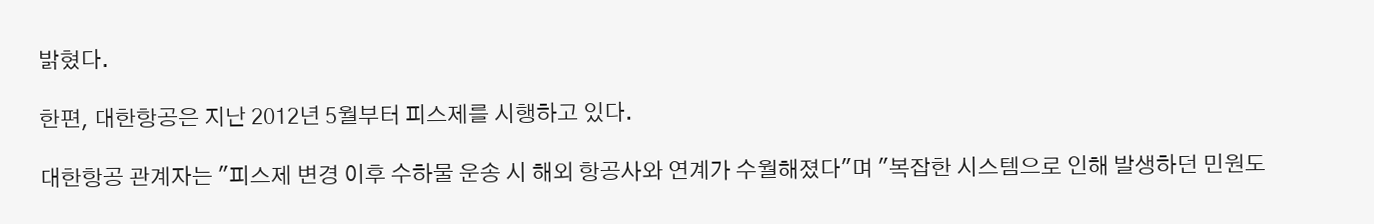밝혔다.

한편, 대한항공은 지난 2012년 5월부터 피스제를 시행하고 있다.

대한항공 관계자는 "피스제 변경 이후 수하물 운송 시 해외 항공사와 연계가 수월해졌다"며 "복잡한 시스템으로 인해 발생하던 민원도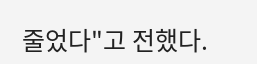줄었다"고 전했다.